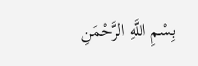بِسْمِ اللَّهِ الرَّحْمَنِ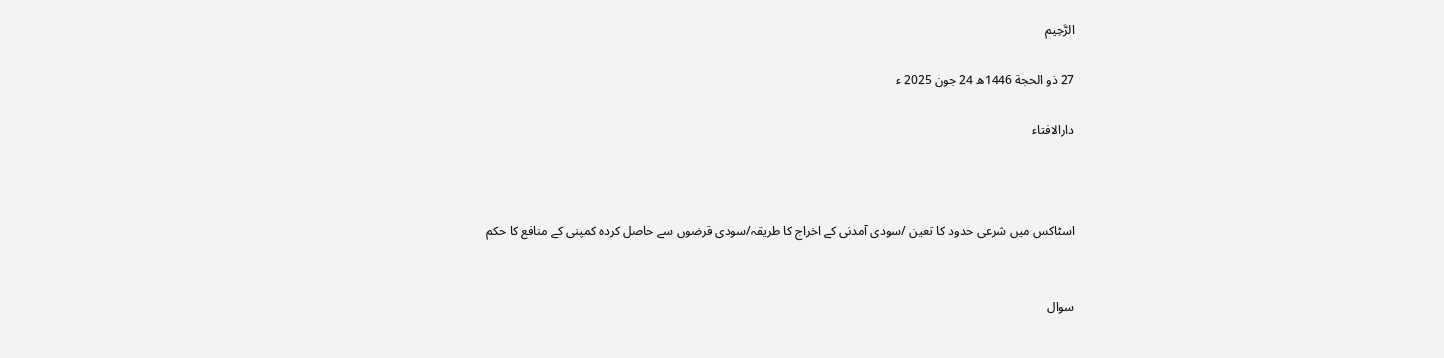الرَّحِيم

27 ذو الحجة 1446ھ 24 جون 2025 ء

دارالافتاء



اسٹاکس میں شرعی حدود کا تعین /سودی آمدنی کے اخراج کا طریقہ/سودی قرضوں سے حاصل کردہ کمپنی کے منافع کا حکم


سوال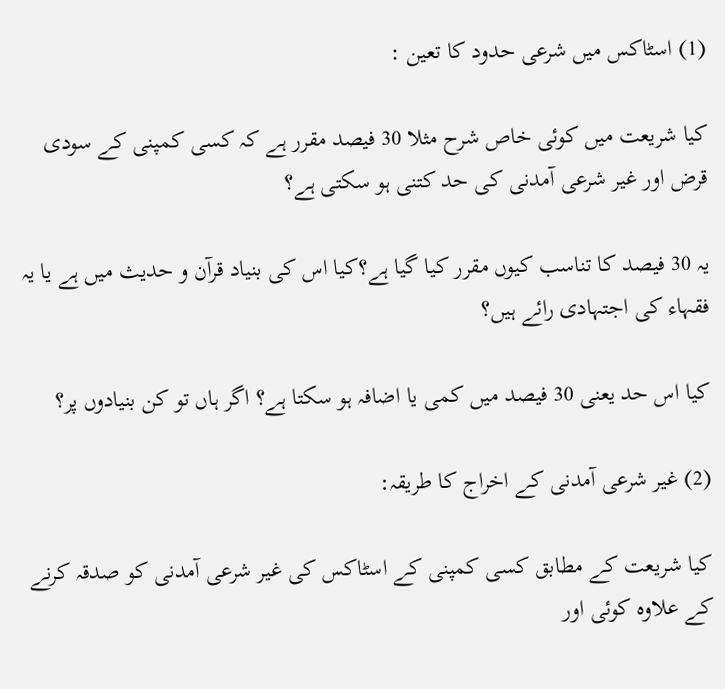(1) اسٹاکس میں شرعی حدود کا تعین :

کیا شریعت میں کوئی خاص شرح مثلا 30 فیصد مقرر ہے کہ کسی کمپنی کے سودی قرض اور غیر شرعی آمدنی کی حد کتنی ہو سکتی ہے؟

یہ 30 فیصد کا تناسب کیوں مقرر کیا گیا ہے؟کیا اس کی بنیاد قرآن و حدیث میں ہے یا یہ فقہاء کی اجتہادی رائے ہیں؟

کیا اس حد یعنی 30 فیصد میں کمی یا اضافہ ہو سکتا ہے؟ اگر ہاں تو کن بنیادوں پر؟

(2) غیر شرعی آمدنی کے اخراج کا طریقہ:

کیا شریعت کے مطابق کسی کمپنی کے اسٹاکس کی غیر شرعی آمدنی کو صدقہ کرنے کے علاوہ کوئی اور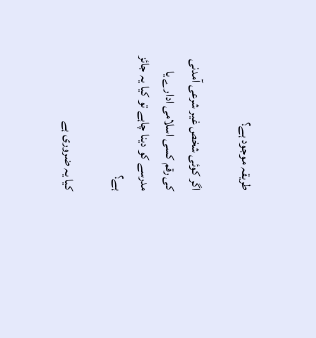طریقہ موجود ہے؟

اگر کوئی شخص غیر شرعی آمدنی کی رقم کسی اسلامی ادارے یا مدرسے کو دینا چاہے تو کیا یہ جائز ہے؟

کیا یہ ضروری ہے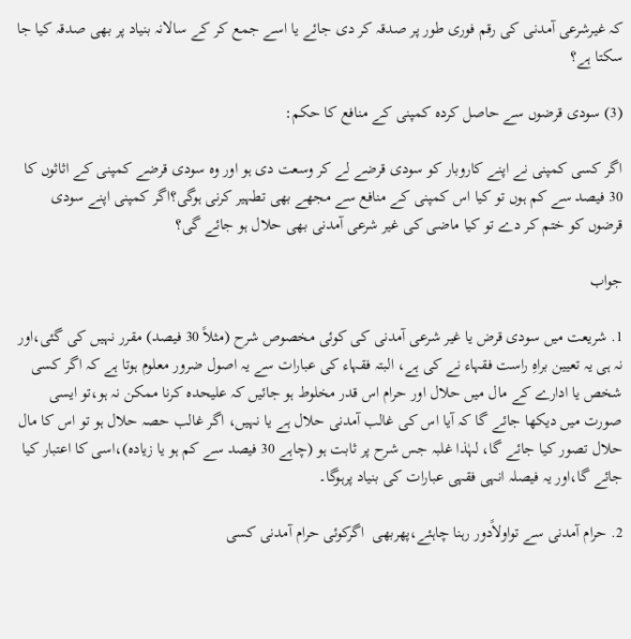کہ غیرشرعی آمدنی کی رقم فوری طور پر صدقہ کر دی جائے یا اسے جمع کر کے سالانہ بنیاد پر بھی صدقہ کیا جا سکتا ہے؟

(3) سودی قرضوں سے حاصل کردہ کمپنی کے منافع کا حکم:

اگر کسی کمپنی نے اپنے کاروبار کو سودی قرضے لے کر وسعت دی ہو اور وہ سودی قرضے کمپنی کے اثاثوں کا 30 فیصد سے کم ہوں تو کیا اس کمپنی کے منافع سے مجھے بھی تطہیر کرنی ہوگی؟اگر کمپنی اپنے سودی قرضوں کو ختم کر دے تو کیا ماضی کی غیر شرعی آمدنی بھی حلال ہو جائے گی؟

جواب

1. شریعت میں سودی قرض یا غیر شرعی آمدنی کی کوئی مخصوص شرح (مثلاً 30 فیصد) مقرر نہیں کی گئی،اور نہ ہی یہ تعیین براہِ راست فقہاء نے کی ہے، البتہ فقہاء کی عبارات سے یہ اصول ضرور معلوم ہوتا ہے کہ اگر کسی شخص یا ادارے کے مال میں حلال اور حرام اس قدر مخلوط ہو جائیں کہ علیحدہ کرنا ممکن نہ ہو،تو ایسی صورت میں دیکھا جائے گا کہ آیا اس کی غالب آمدنی حلال ہے یا نہیں، اگر غالب حصہ حلال ہو تو اس کا مال حلال تصور کیا جائے گا، لہٰذا غلبہ جس شرح پر ثابت ہو (چاہے 30 فیصد سے کم ہو یا زیادہ)،اسی کا اعتبار کیا جائے گا،اور یہ فیصلہ انہی فقہی عبارات کی بنیاد پرہوگا۔

2. حرام آمدنی سے تواولاًدور رہنا چاہئے،پھربھی  اگرکوئی حرام آمدنی کسی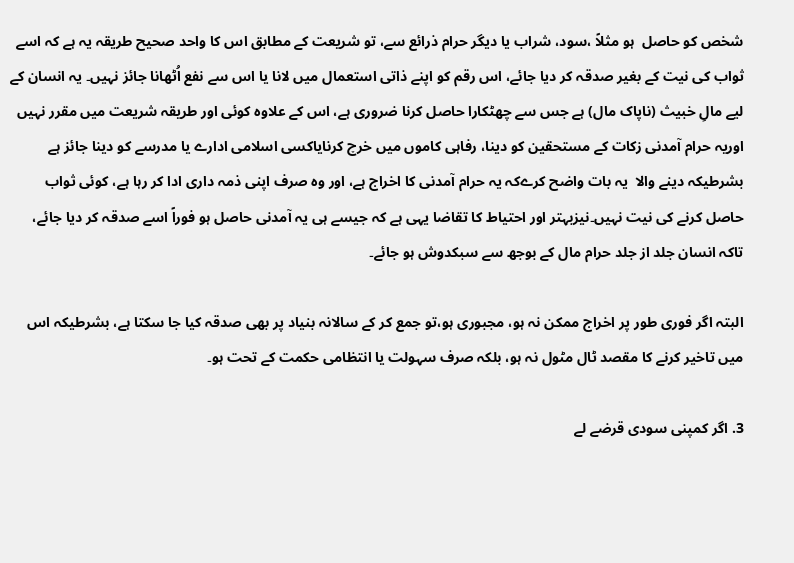شخص کو حاصل  ہو مثلاً ،سود، شراب یا دیگر حرام ذرائع سے، تو شریعت کے مطابق اس کا واحد صحیح طریقہ یہ ہے کہ اسے ثواب کی نیت کے بغیر صدقہ کر دیا جائے، اس رقم کو اپنے ذاتی استعمال میں لانا یا اس سے نفع اُٹھانا جائز نہیں۔ یہ انسان کے لیے مالِ خبیث (ناپاک مال) ہے جس سے چھٹکارا حاصل کرنا ضروری ہے، اس کے علاوہ کوئی اور طریقہ شریعت میں مقرر نہیں اوریہ حرام آمدنی زکات کے مستحقین کو دینا، رفاہی کاموں میں خرچ کرنایاکسی اسلامی ادارے یا مدرسے کو دینا جائز ہے بشرطیکہ دینے والا  یہ بات واضح کرےکہ یہ حرام آمدنی کا اخراج ہے، اور وہ صرف اپنی ذمہ داری ادا کر رہا ہے، کوئی ثواب حاصل کرنے کی نیت نہیں۔نیزبہتر اور احتیاط کا تقاضا یہی ہے کہ جیسے ہی یہ آمدنی حاصل ہو فوراً اسے صدقہ کر دیا جائے، تاکہ انسان جلد از جلد حرام مال کے بوجھ سے سبکدوش ہو جائے۔

البتہ اگر فوری طور پر اخراج ممکن نہ ہو، مجبوری ہو،تو جمع کر کے سالانہ بنیاد پر بھی صدقہ کیا جا سکتا ہے، بشرطیکہ اس میں تاخیر کرنے کا مقصد ٹال مٹول نہ ہو، بلکہ صرف سہولت یا انتظامی حکمت کے تحت ہو۔

3. اگر کمپنی سودی قرضے لے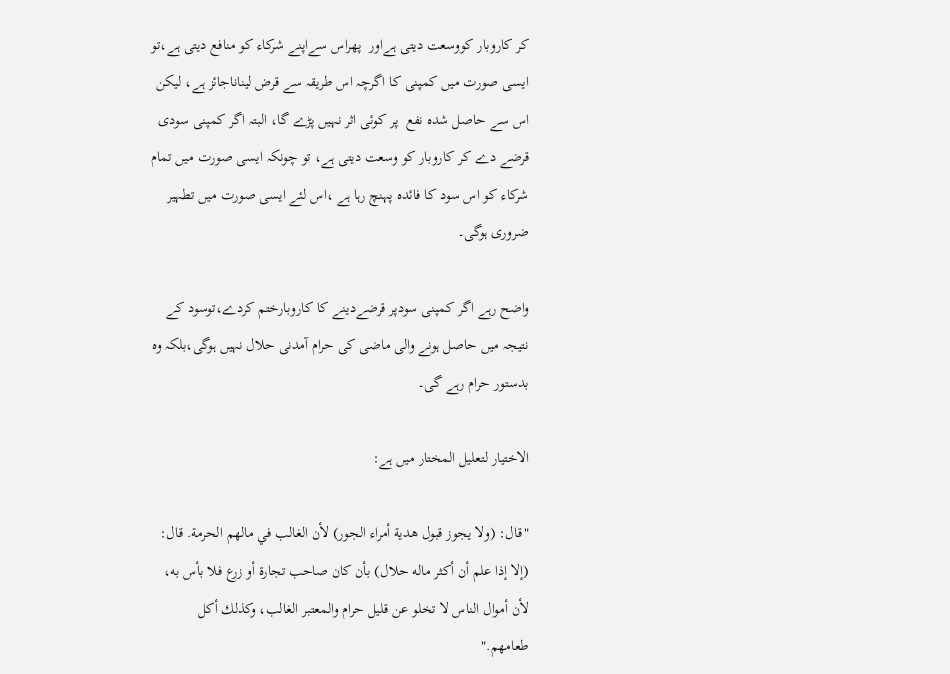کر کاروبار کووسعت دیتی ہےاور  پھراس سےاپنے شرکاء کو منافع دیتی ہے،تو ایسی صورت میں کمپنی کا اگرچہ اس طریقہ سے قرض لیناناجائز ہے، لیکن اس سے حاصل شدہ نفع  پر کوئی اثر نہیں پڑے گا، البتہ اگر کمپنی سودی قرضے دے کر کاروبار کو وسعت دیتی ہے، تو چونکہ ایسی صورت میں تمام شرکاء کو اس سود کا فائدہ پہنچ رہا ہے ،اس لئے ایسی صورت میں تطہیر ضروری ہوگی۔

واضح رہے اگر کمپنی سودپر قرضےدینے کا کاروبارختم کردے،توسود کے نتیجہ میں حاصل ہونے والی ماضی کی حرام آمدنی حلال نہیں ہوگی،بلکہ وہ بدستور حرام رہے گی۔

الاختیار لتعلیل المختار میں ہے:

"قال: (ولا يجوز قبول هدية أمراء الجور) لأن الغالب في مالهم الحرمة. قال: (إلا إذا علم أن ‌أكثر ‌ماله ‌حلال) بأن كان صاحب تجارة أو زرع فلا بأس به، لأن أموال الناس لا تخلو عن قليل حرام والمعتبر الغالب، وكذلك أكل طعامهم."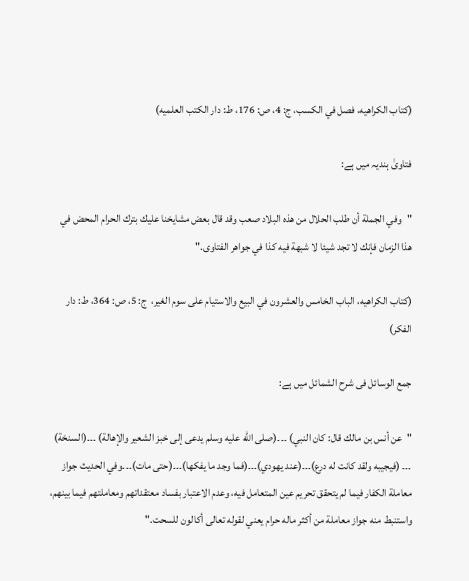(كتاب الكراهيه، فصل في الكسب، ج: 4، ص: 176، ط: دار الكتب العلميه)

فتاویٰ ہندیہ میں ہے:

"وفي الجملة أن طلب الحلال من هذه البلاد صعب وقد قال بعض مشايخنا عليك بترك الحرام المحض في هذا الزمان فإنك لا تجد شيئا لا شبهة فيه كذا في جواهر الفتاوى."

(كتاب الكراهيه، الباب الخامس والعشرون في البيع والاستيام على سوم الغير،  ج: 5، ص: 364، ط: دار الفكر)

جمع الوسائل فی شرح الشمائل میں ہے:

"عن أنس بن مالك قال: كان النبي) ۔۔۔(صلى الله عليه وسلم يدعى إلى خبز الشعير والإهالة) ۔۔۔(السنخة) ۔۔۔ (فيجيبه ولقد كانت له درع)۔۔۔(عند يهودي)۔۔۔(فما وجد ما يفكها)۔۔۔(حتى مات)۔۔۔وفي الحديث جواز معاملة الكفار فيما لم يتحقق تحريم عين المتعامل فيه، وعدم الاعتبار بفساد معتقداتهم ومعاملتهم فيما بينهم، واستنبط منه جواز معاملة من أكثر ماله حرام يعني لقوله تعالى أكالون للسحت."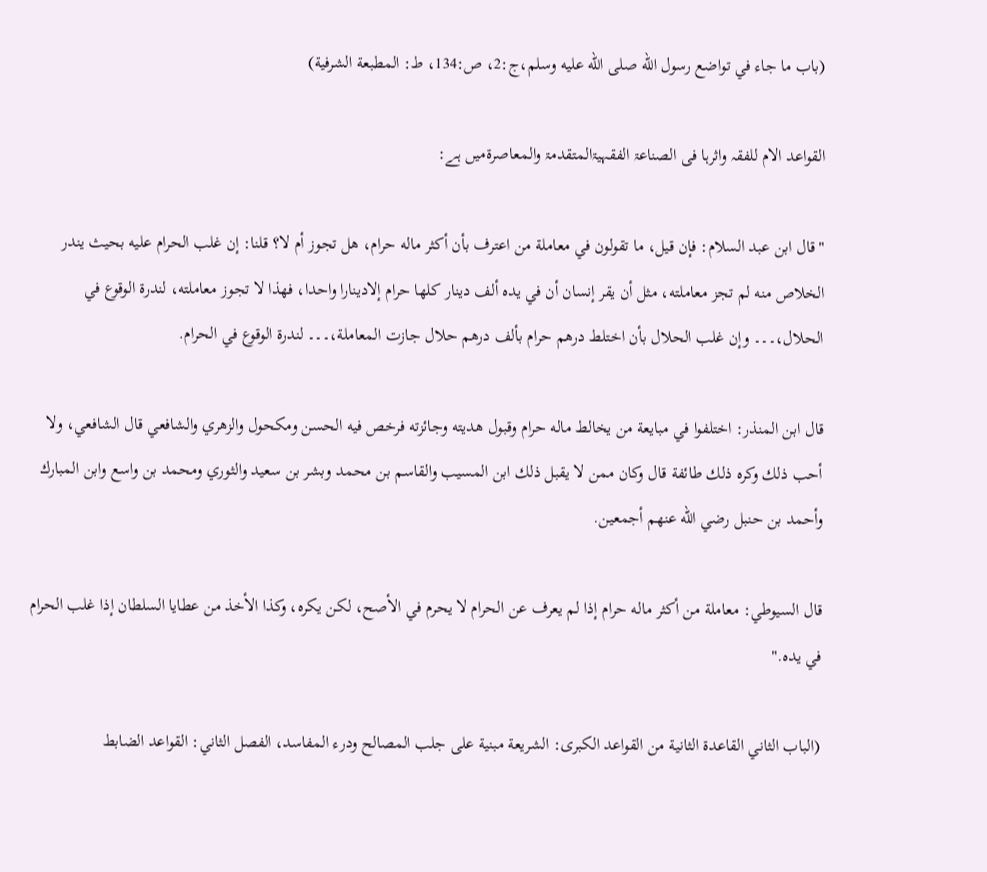(باب ما جاء في تواضع رسول الله صلى الله عليه وسلم،ج:2، ص:134، ط: المطبعة الشرفية)

القواعد الام للفقہ واثرہا فی الصناعۃ الفقہیۃالمتقدمۃ والمعاصرۃمیں ہے:

"قال ابن عبد السلام: فإن قيل، ما تقولون في معاملة من اعترف بأن أكثر ماله حرام، هل تجوز أم لا؟ قلنا: إن غلب الحرام عليه بحيث يندر الخلاص منه لم تجز معاملته، مثل أن يقر إنسان أن في يده ألف دينار كلها حرام إلادينارا واحدا، فهذا لا تجوز معاملته، لندرة الوقوع في الحلال،۔۔۔ وإن غلب الحلال بأن اختلط درهم حرام بألف درهم حلال جازت المعاملة،۔۔۔ لندرة الوقوع في الحرام.

قال ابن المنذر: اختلفوا في مبايعة من يخالط ماله حرام وقبول هديته وجائزته فرخص فيه الحسن ومكحول والزهري والشافعي قال الشافعي، ولا أحب ذلك وكره ذلك طائفة قال وكان ممن لا يقبل ذلك ابن المسيب والقاسم بن محمد وبشر بن سعيد والثوري ومحمد بن واسع وابن المبارك وأحمد بن حنبل رضي الله عنهم أجمعين.

قال السيوطي: معاملة من أكثر ماله حرام إذا لم يعرف عن الحرام لا يحرم في الأصح، لكن يكره، وكذا الأخذ من عطايا السلطان إذا غلب الحرام في يده."

(الباب الثاني القاعدة الثانية من القواعد الكبرى: الشريعة مبنية على جلب المصالح ودرء المفاسد، الفصل الثاني: القواعد الضابط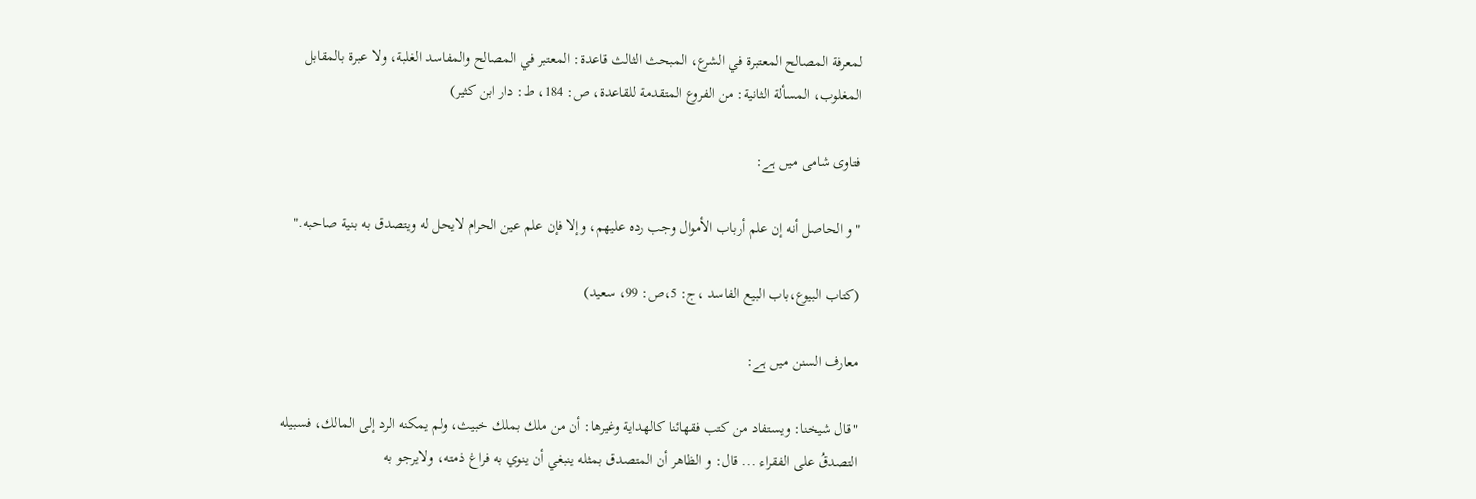لمعرفة المصالح المعتبرة في الشرع، ‌‌المبحث الثالث قاعدة: المعتبر في المصالح والمفاسد الغلبة، ولا عبرة بالمقابل المغلوب، ‌‌المسألة الثانية: من الفروع المتقدمة للقاعدة، ص: 184، ط: دار ابن كثير)

فتاوی شامی میں ہے:

"و الحاصل ‌أنه ‌إن ‌علم ‌أرباب ‌الأموال وجب رده عليهم، وإلا فإن علم عين الحرام لايحل له ويتصدق به بنية صاحبه."

(کتاب البیوع،باب البیع الفاسد ،ج: 5،ص: 99، سعید)

معارف السنن میں ہے:

"قال شیخنا: ویستفاد من کتب فقهائنا کالهدایة وغیرها: أن من ملك بملك خبیث، ولم یمكنه الرد إلى المالك، فسبیله التصدقُ علی الفقراء ... قال: و الظاهر أن المتصدق بمثله ینبغي أن ینوي به فراغ ذمته، ولایرجو به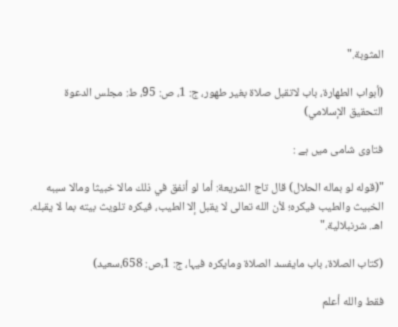المثوبة."

(أبواب الطهارة، باب لاتقبل صلاة بغیر طهور، ج: 1، ص: 95، ط: مجلس الدعوة التحقيق الإسلامي)

فتاوی شامی میں ہے :

"(قوله لو بماله الحلال) قال تاج الشريعة: أما لو أنفق في ذلك ‌مالا ‌خبيثا ومالا سببه الخبيث والطيب فيكره؛ لأن الله تعالى لا يقبل إلا الطيب، فيكره تلويث بيته بما لا يقبله. اهـ. شرنبلالية."

(کتاب الصلاۃ، باب مایفسد الصلاۃ ومایکرہ فیہا، ج: 1،ص: 658،سعید)

فقط والله أعلم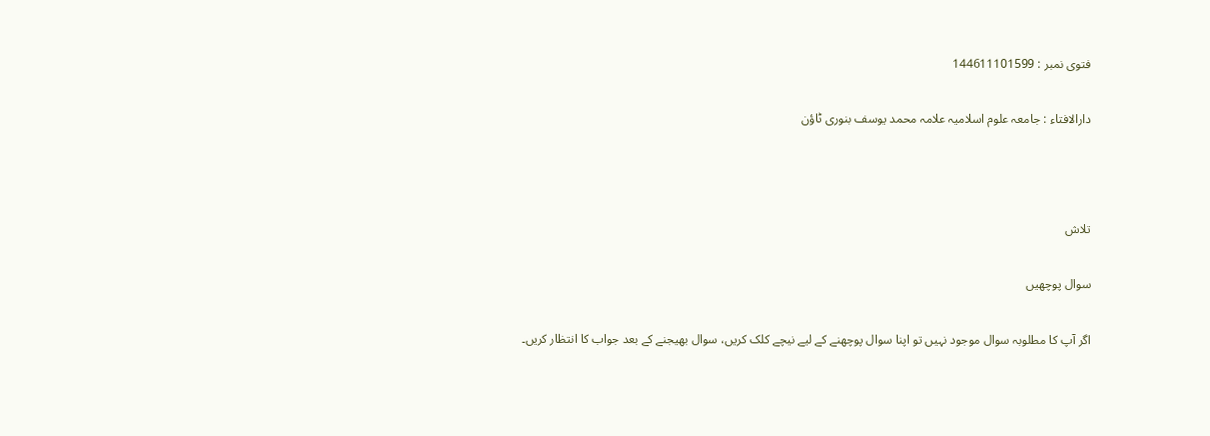فتوی نمبر : 144611101599

دارالافتاء : جامعہ علوم اسلامیہ علامہ محمد یوسف بنوری ٹاؤن



تلاش

سوال پوچھیں

اگر آپ کا مطلوبہ سوال موجود نہیں تو اپنا سوال پوچھنے کے لیے نیچے کلک کریں، سوال بھیجنے کے بعد جواب کا انتظار کریں۔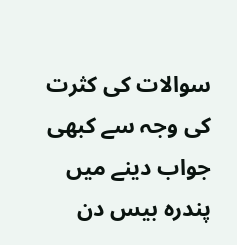سوالات کی کثرت کی وجہ سے کبھی جواب دینے میں پندرہ بیس دن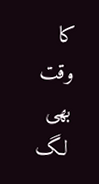کا وقت بھی لگ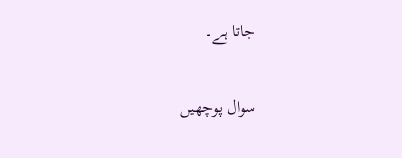جاتا ہے۔

سوال پوچھیں